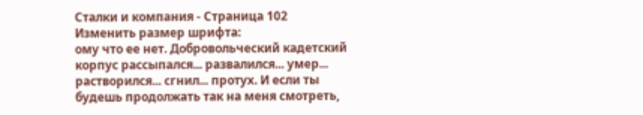Сталки и компания - Страница 102
Изменить размер шрифта:
ому что ее нет. Добровольческий кадетский корпус рассыпался... развалился... умер... растворился... сгнил... протух. И если ты будешь продолжать так на меня смотреть,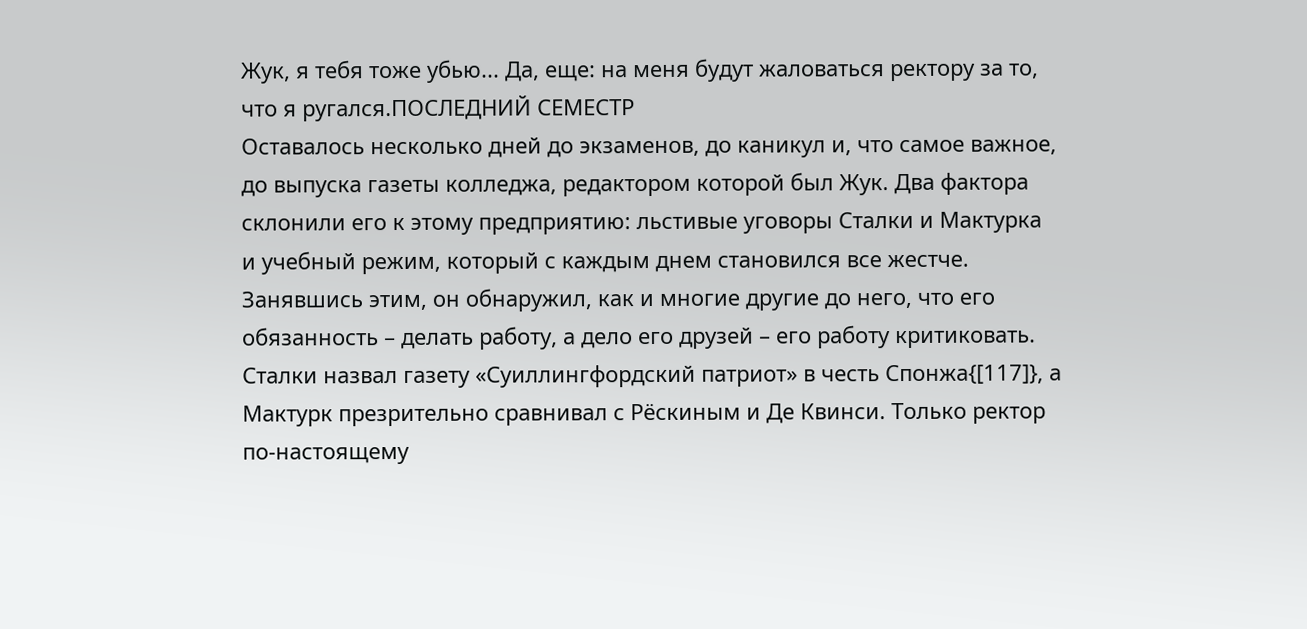Жук, я тебя тоже убью... Да, еще: на меня будут жаловаться ректору за то, что я ругался.ПОСЛЕДНИЙ СЕМЕСТР
Оставалось несколько дней до экзаменов, до каникул и, что самое важное, до выпуска газеты колледжа, редактором которой был Жук. Два фактора склонили его к этому предприятию: льстивые уговоры Сталки и Мактурка и учебный режим, который с каждым днем становился все жестче. Занявшись этим, он обнаружил, как и многие другие до него, что его обязанность – делать работу, а дело его друзей – его работу критиковать. Сталки назвал газету «Суиллингфордский патриот» в честь Спонжа{[117]}, а Мактурк презрительно сравнивал с Рёскиным и Де Квинси. Только ректор по-настоящему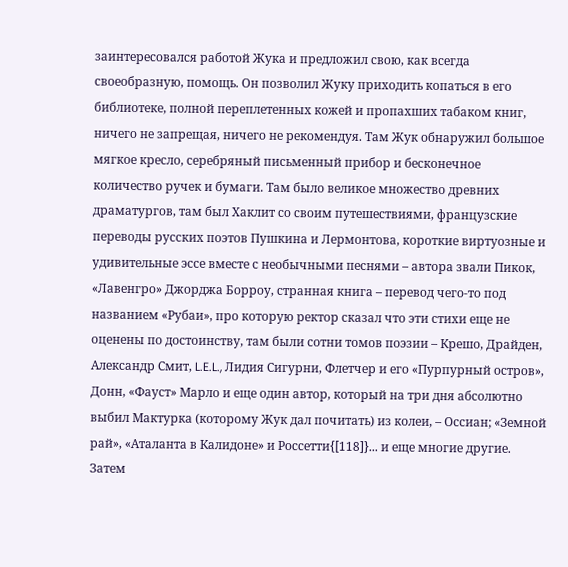заинтересовался работой Жука и предложил свою, как всегда своеобразную, помощь. Он позволил Жуку приходить копаться в его библиотеке, полной переплетенных кожей и пропахших табаком книг, ничего не запрещая, ничего не рекомендуя. Там Жук обнаружил большое мягкое кресло, серебряный письменный прибор и бесконечное количество ручек и бумаги. Там было великое множество древних драматургов, там был Хаклит со своим путешествиями, французские переводы русских поэтов Пушкина и Лермонтова, короткие виртуозные и удивительные эссе вместе с необычными песнями – автора звали Пикок, «Лавенгро» Джорджа Борроу, странная книга – перевод чего-то под названием «Рубаи», про которую ректор сказал что эти стихи еще не оценены по достоинству, там были сотни томов поэзии – Крешо, Драйден, Александр Смит, L.E.L., Лидия Сигурни, Флетчер и его «Пурпурный остров», Донн, «Фауст» Марло и еще один автор, который на три дня абсолютно выбил Мактурка (которому Жук дал почитать) из колеи, – Оссиан; «Земной рай», «Аталанта в Калидоне» и Россетти{[118]}... и еще многие другие. Затем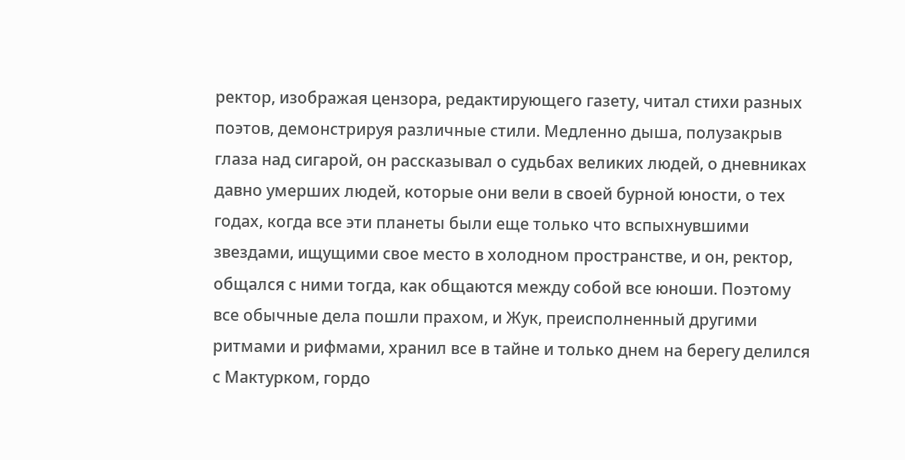ректор, изображая цензора, редактирующего газету, читал стихи разных поэтов, демонстрируя различные стили. Медленно дыша, полузакрыв глаза над сигарой, он рассказывал о судьбах великих людей, о дневниках давно умерших людей, которые они вели в своей бурной юности, о тех годах, когда все эти планеты были еще только что вспыхнувшими звездами, ищущими свое место в холодном пространстве, и он, ректор, общался с ними тогда, как общаются между собой все юноши. Поэтому все обычные дела пошли прахом, и Жук, преисполненный другими ритмами и рифмами, хранил все в тайне и только днем на берегу делился с Мактурком, гордо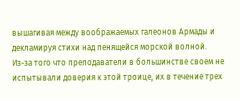вышагивая между воображаемых галеонов Армады и декламируя стихи над пенящейся морской волной.
Из-за того что преподаватели в большинстве своем не испытывали доверия к этой троице, их в течение трех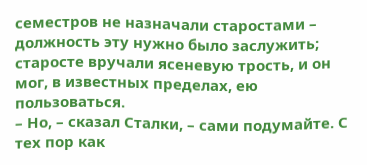семестров не назначали старостами – должность эту нужно было заслужить; старосте вручали ясеневую трость, и он мог, в известных пределах, ею пользоваться.
– Но, – сказал Сталки, – сами подумайте. С тех пор как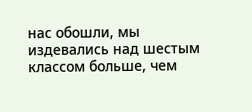нас обошли, мы издевались над шестым классом больше, чем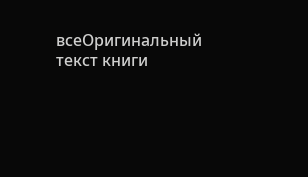всеОригинальный текст книги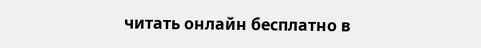читать онлайн бесплатно в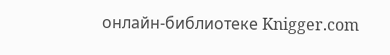онлайн-библиотеке Knigger.com